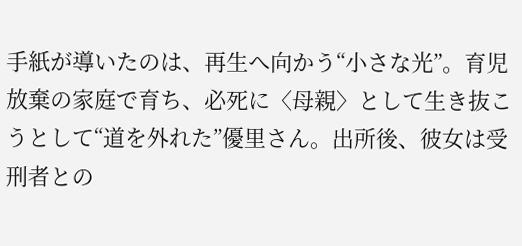手紙が導いたのは、再生へ向かう“小さな光”。育児放棄の家庭で育ち、必死に〈母親〉として生き抜こうとして“道を外れた”優里さん。出所後、彼女は受刑者との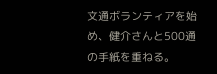文通ボランティアを始め、健介さんと500通の手紙を重ねる。